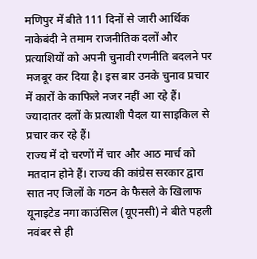मणिपुर में बीते 111 दिनों से जारी आर्थिक नाकेबंदी ने तमाम राजनीतिक दलों और प्रत्याशियों को अपनी चुनावी रणनीति बदलने पर मजबूर कर दिया है। इस बार उनके चुनाव प्रचार में कारों के काफिले नजर नहीं आ रहे हैं। ज्यादातर दलों के प्रत्याशी पैदल या साइकिल से प्रचार कर रहे हैं।
राज्य में दो चरणों में चार और आठ मार्च को मतदान होने हैं। राज्य की कांग्रेस सरकार द्वारा सात नए जिलों के गठन के फैसले के खिलाफ यूनाइटेड नगा काउंसिल (यूएनसी) ने बीते पहली नवंबर से ही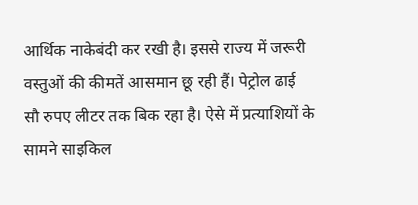आर्थिक नाकेबंदी कर रखी है। इससे राज्य में जरूरी वस्तुओं की कीमतें आसमान छू रही हैं। पेट्रोल ढाई सौ रुपए लीटर तक बिक रहा है। ऐसे में प्रत्याशियों के सामने साइकिल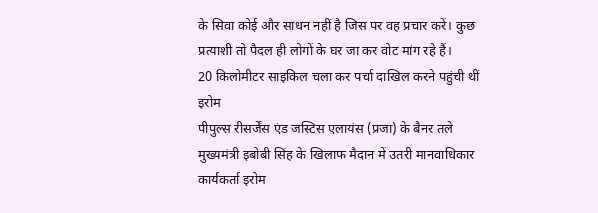के सिवा कोई और साधन नहीं है जिस पर वह प्रचार करें। कुछ प्रत्याशी तो पैदल ही लोगों के घर जा कर वोट मांग रहे हैं।
20 किलोमीटर साइकिल चला कर पर्चा दाखिल करने पहुंची थीं इरोम
पीपुल्स रीसर्जेंस एंड जस्टिस एलायंस (प्रजा) के बैनर तले मुख्यमंत्री इबोबी सिंह के खिलाफ मैदान में उतरी मानवाधिकार कार्यकर्ता इरोम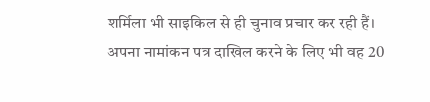शर्मिला भी साइकिल से ही चुनाव प्रचार कर रही हैं। अपना नामांकन पत्र दाखिल करने के लिए भी वह 20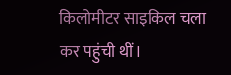किलोमीटर साइकिल चला कर पहुंची थीं।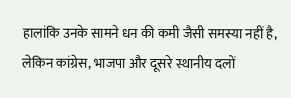हालांकि उनके सामने धन की कमी जैसी समस्या नहीं है, लेकिन कांग्रेस, भाजपा और दूसरे स्थानीय दलों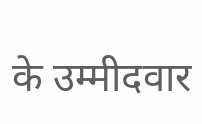के उम्मीदवार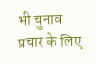भी चुनाव प्रचार के लिए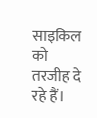साइकिल को तरजीह दे रहे हैं।